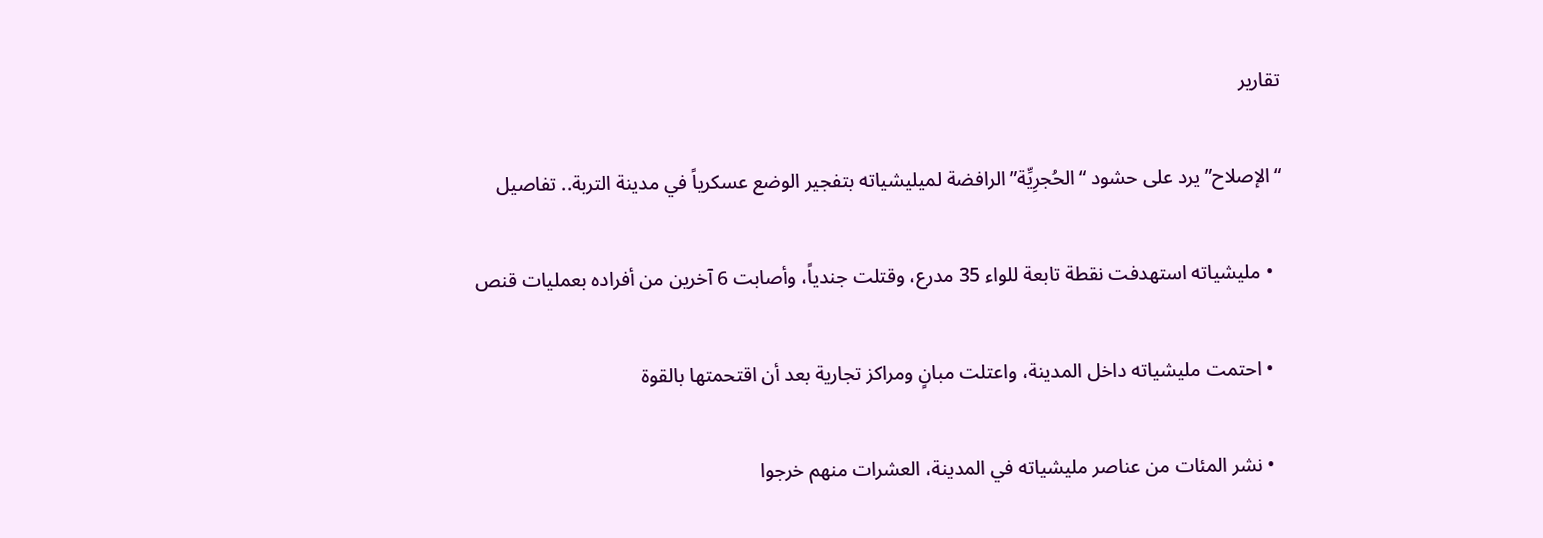تقارير

“الإصلاح” يرد على حشود “الحُجرِيِّة” الرافضة لميليشياته بتفجير الوضع عسكرياً في مدينة التربة.. تفاصيل

  • مليشياته استهدفت نقطة تابعة للواء 35 مدرع، وقتلت جندياً، وأصابت 6 آخرين من أفراده بعمليات قنص

  • احتمت مليشياته داخل المدينة، واعتلت مبانٍ ومراكز تجارية بعد أن اقتحمتها بالقوة

  • نشر المئات من عناصر مليشياته في المدينة، العشرات منهم خرجوا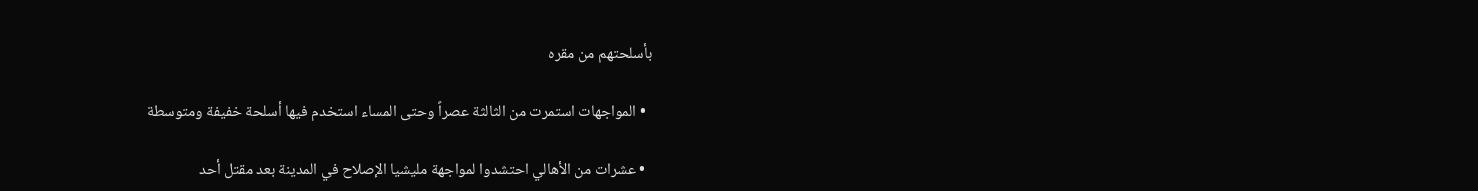بأسلحتهم من مقره

  • المواجهات استمرت من الثالثة عصراً وحتى المساء استخدم فيها أسلحة خفيفة ومتوسطة

  • عشرات من الأهالي احتشدوا لمواجهة مليشيا الإصلاح في المدينة بعد مقتل أحد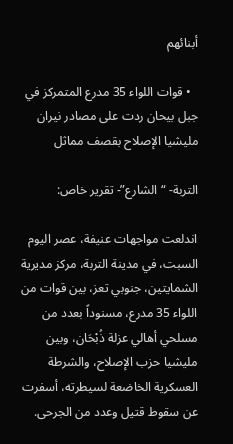أبنائهم

  • قوات اللواء 35 مدرع المتمركز في جبل بيحان ردت على مصادر نيران مليشيا الإصلاح بقصف مماثل

التربة- “الشارع”- تقرير خاص:

اندلعت مواجهات عنيفة، عصر اليوم السبت، في مدينة التربة، مركز مديرية الشمايتين، جنوبي تعز، بين قوات من اللواء 35 مدرع، مسنوداً بعدد من مسلحي أهالي عزلة ذُبْحَان، وبين مليشيا حزب الإصلاح، والشرطة العسكرية الخاضعة لسيطرته، أسفرت عن سقوط قتيل وعدد من الجرحى.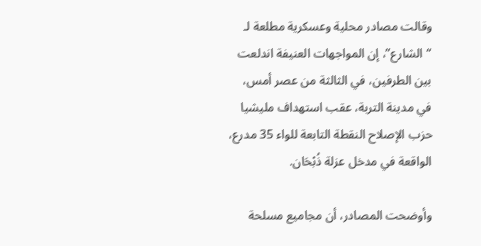وقالت مصادر محلية وعسكرية مطلعة لـ “الشارع”، إن المواجهات العنيفة اندلعت بين الطرفين، في الثالثة من عصر أمس، في مدينة التربة، عقب استهداف مليشيا حزب الإصلاح النقطة التابعة للواء 35 مدرع، الواقعة في مدخل عزلة ذُبْحَان.

وأوضحت المصادر، أن مجاميع مسلحة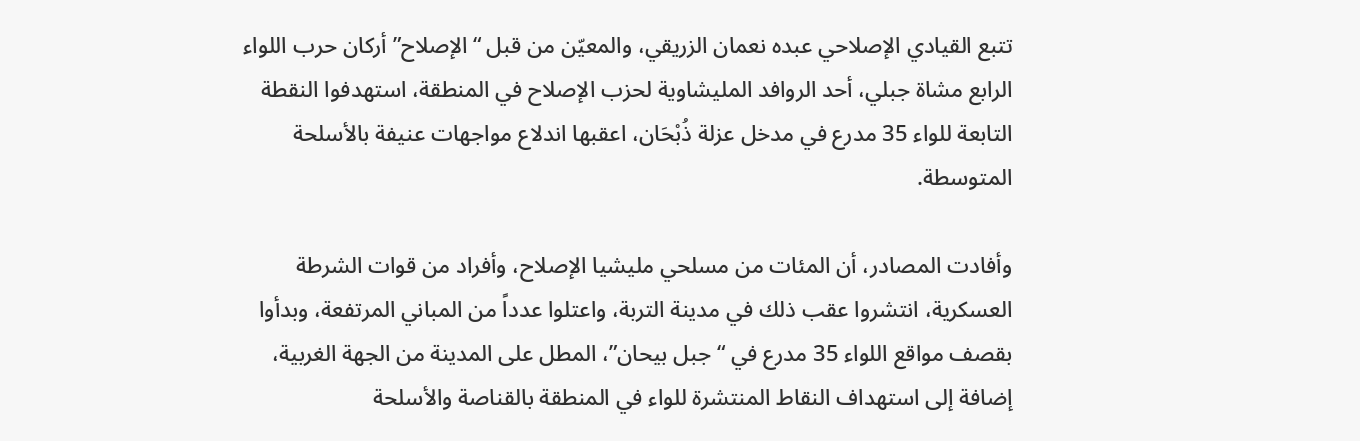تتبع القيادي الإصلاحي عبده نعمان الزريقي، والمعيّن من قبل “الإصلاح” أركان حرب اللواء الرابع مشاة جبلي، أحد الروافد المليشاوية لحزب الإصلاح في المنطقة، استهدفوا النقطة التابعة للواء 35 مدرع في مدخل عزلة ذُبْحَان، اعقبها اندلاع مواجهات عنيفة بالأسلحة المتوسطة.

وأفادت المصادر، أن المئات من مسلحي مليشيا الإصلاح، وأفراد من قوات الشرطة العسكرية، انتشروا عقب ذلك في مدينة التربة، واعتلوا عدداً من المباني المرتفعة، وبدأوا بقصف مواقع اللواء 35 مدرع في “جبل بيحان”، المطل على المدينة من الجهة الغربية، إضافة إلى استهداف النقاط المنتشرة للواء في المنطقة بالقناصة والأسلحة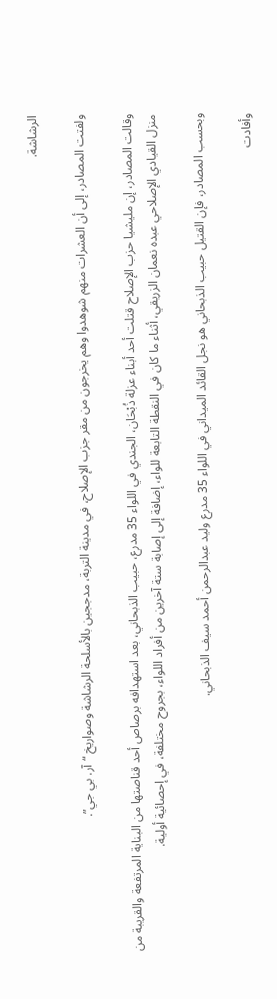الرشاشة.

ولفتت المصادر، إلى أن العشرات منهم شوهدوا وهم يخرجون من مقر جزب الإصلاح، في مدينة التربة، مدججين بالأسلحة الرشاشة وصواريخ “آر. بي جي”.

وقالت المصادر، إن مليشيا حزب الإصلاح قتلت أحد أبناء عزلة ذُبْحَان، الجندي في اللواء 35 مدرع، حبيب الذبحاني، بعد استهدافه برصاص أحد قناصتها من البناية المرتفعة والقريبة من منزل القيادي الإصلاحي عبده نعمان الزريقي، أثناء ما كان في النقطة التابعة للواء، إضافة إلى إصابة ستة آخرين من أفراد اللواء، بجروح مختلفة، في إحصائية أولية.

وبحسب المصادر، فإن القتيل حبيب الذبحاني هو نجل القائد الميداني في اللواء 35 مدرع وليد عبدالرحمن أحمد سيف الذبحاني.

وأفادت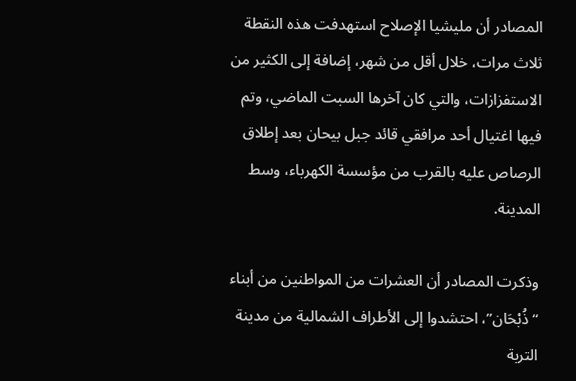المصادر أن مليشيا الإصلاح استهدفت هذه النقطة ثلاث مرات، خلال أقل من شهر، إضافة إلى الكثير من الاستفزازات، والتي كان آخرها السبت الماضي، وتم فيها اغتيال أحد مرافقي قائد جبل بيحان بعد إطلاق الرصاص عليه بالقرب من مؤسسة الكهرباء، وسط المدينة.

وذكرت المصادر أن العشرات من المواطنين من أبناء “ذُبْحَان”، احتشدوا إلى الأطراف الشمالية من مدينة التربة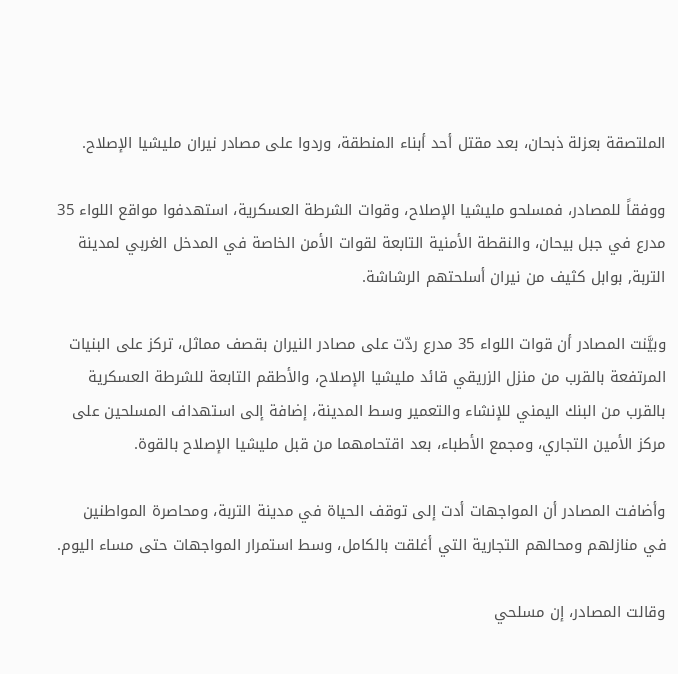الملتصقة بعزلة ذبحان، بعد مقتل أحد أبناء المنطقة، وردوا على مصادر نيران مليشيا الإصلاح.

ووفقاً للمصادر، فمسلحو مليشيا الإصلاح، وقوات الشرطة العسكرية، استهدفوا مواقع اللواء 35 مدرع في جبل بيحان، والنقطة الأمنية التابعة لقوات الأمن الخاصة في المدخل الغربي لمدينة التربة, بوابل كثيف من نيران أسلحتهم الرشاشة.

وبيَّنت المصادر أن قوات اللواء 35 مدرع ردّت على مصادر النيران بقصف مماثل، تركز على البنيات المرتفعة بالقرب من منزل الزريقي قائد مليشيا الإصلاح، والأطقم التابعة للشرطة العسكرية بالقرب من البنك اليمني للإنشاء والتعمير وسط المدينة، إضافة إلى استهداف المسلحين على مركز الأمين التجاري، ومجمع الأطباء، بعد اقتحامهما من قبل مليشيا الإصلاح بالقوة.

وأضافت المصادر أن المواجهات أدت إلى توقف الحياة في مدينة التربة، ومحاصرة المواطنين في منازلهم ومحالهم التجارية التي أغلقت بالكامل، وسط استمرار المواجهات حتى مساء اليوم.

وقالت المصادر، إن مسلحي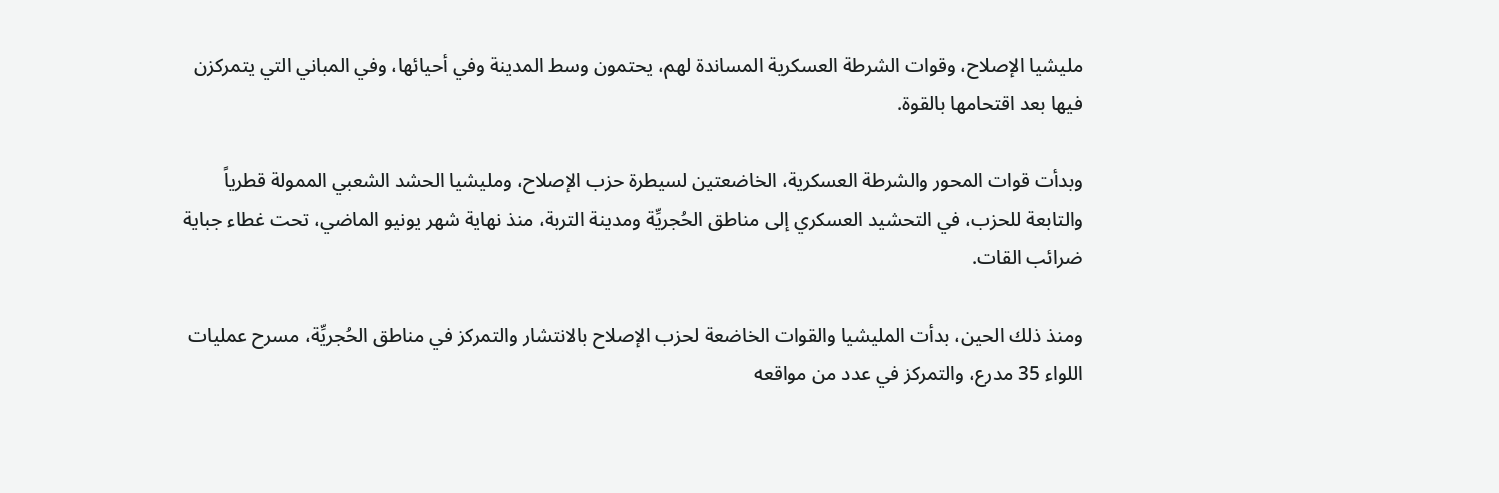مليشيا الإصلاح، وقوات الشرطة العسكرية المساندة لهم، يحتمون وسط المدينة وفي أحيائها، وفي المباني التي يتمركزن فيها بعد اقتحامها بالقوة.

وبدأت قوات المحور والشرطة العسكرية، الخاضعتين لسيطرة حزب الإصلاح، ومليشيا الحشد الشعبي الممولة قطرياً والتابعة للحزب، في التحشيد العسكري إلى مناطق الحُجريِّة ومدينة التربة، منذ نهاية شهر يونيو الماضي، تحت غطاء جباية ضرائب القات.

ومنذ ذلك الحين، بدأت المليشيا والقوات الخاضعة لحزب الإصلاح بالانتشار والتمركز في مناطق الحُجريِّة، مسرح عمليات اللواء 35 مدرع، والتمركز في عدد من مواقعه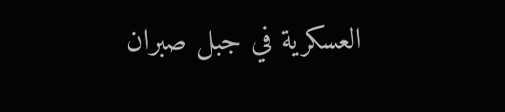العسكرية في جبل صبران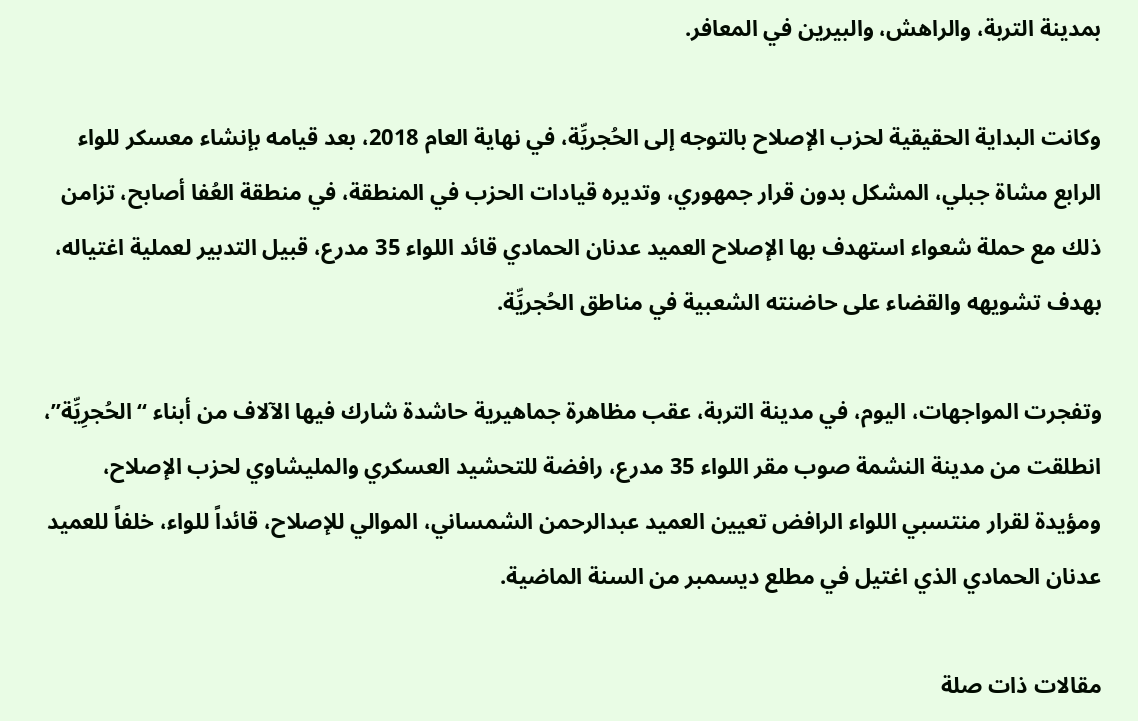بمدينة التربة، والراهش، والبيرين في المعافر.

وكانت البداية الحقيقية لحزب الإصلاح بالتوجه إلى الحُجريِّة، في نهاية العام 2018، بعد قيامه بإنشاء معسكر للواء الرابع مشاة جبلي، المشكل بدون قرار جمهوري، وتديره قيادات الحزب في المنطقة، في منطقة العُفا أصابح، تزامن ذلك مع حملة شعواء استهدف بها الإصلاح العميد عدنان الحمادي قائد اللواء 35 مدرع، قبيل التدبير لعملية اغتياله، بهدف تشويهه والقضاء على حاضنته الشعبية في مناطق الحُجريِّة.

وتفجرت المواجهات، اليوم، في مدينة التربة، عقب مظاهرة جماهيرية حاشدة شارك فيها الآلاف من أبناء “الحُجرِيِّة”، انطلقت من مدينة النشمة صوب مقر اللواء 35 مدرع، رافضة للتحشيد العسكري والمليشاوي لحزب الإصلاح، ومؤيدة لقرار منتسبي اللواء الرافض تعيين العميد عبدالرحمن الشمساني، الموالي للإصلاح، قائداً للواء، خلفاً للعميد عدنان الحمادي الذي اغتيل في مطلع ديسمبر من السنة الماضية.

مقالات ذات صلة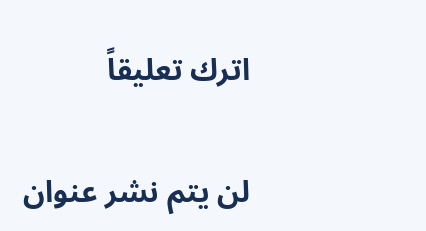اترك تعليقاً

لن يتم نشر عنوان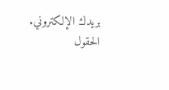بريدك الإلكتروني. الحقول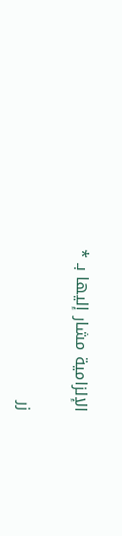الإلزامية مشار إليها بـ *

زر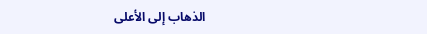الذهاب إلى الأعلى